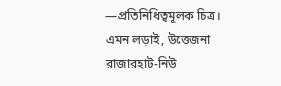—প্রতিনিধিত্বমূলক চিত্র।
এমন লড়াই, উত্তেজনা রাজারহাট-নিউ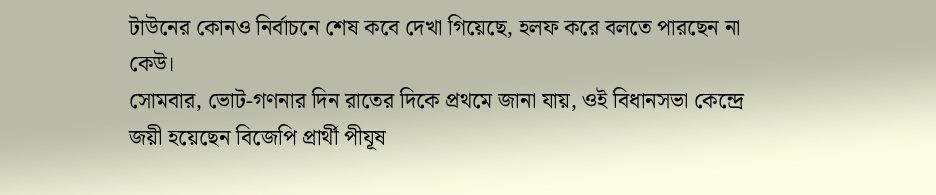টাউনের কোনও নির্বাচনে শেষ কবে দেখা গিয়েছে, হলফ করে বলতে পারছেন না কেউ।
সোমবার, ভোট-গণনার দিন রাতের দিকে প্রথমে জানা যায়, ওই বিধানসভা কেন্দ্রে জয়ী হয়েছেন বিজেপি প্রার্থী পীযূষ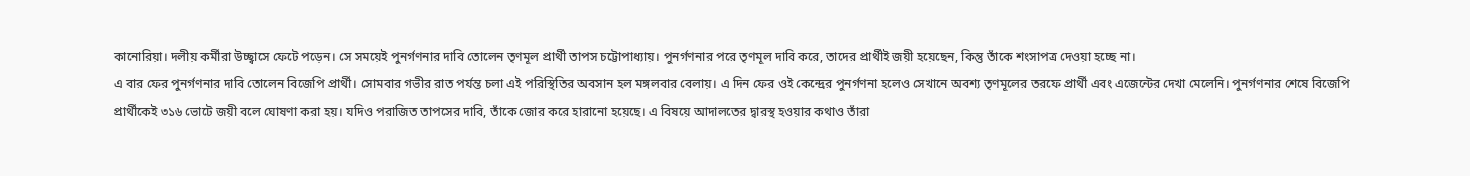কানোরিয়া। দলীয় কর্মীরা উচ্ছ্বাসে ফেটে পড়েন। সে সময়েই পুনর্গণনার দাবি তোলেন তৃণমূল প্রার্থী তাপস চট্টোপাধ্যায়। পুনর্গণনার পরে তৃণমূল দাবি করে, তাদের প্রার্থীই জয়ী হয়েছেন, কিন্তু তাঁকে শংসাপত্র দেওয়া হচ্ছে না।
এ বার ফের পুনর্গণনার দাবি তোলেন বিজেপি প্রার্থী। সোমবার গভীর রাত পর্যন্ত চলা এই পরিস্থিতির অবসান হল মঙ্গলবার বেলায়। এ দিন ফের ওই কেন্দ্রের পুনর্গণনা হলেও সেখানে অবশ্য তৃণমূলের তরফে প্রার্থী এবং এজেন্টের দেখা মেলেনি। পুনর্গণনার শেষে বিজেপি প্রার্থীকেই ৩১৬ ভোটে জয়ী বলে ঘোষণা করা হয়। যদিও পরাজিত তাপসের দাবি, তাঁকে জোর করে হারানো হয়েছে। এ বিষয়ে আদালতের দ্বারস্থ হওয়ার কথাও তাঁরা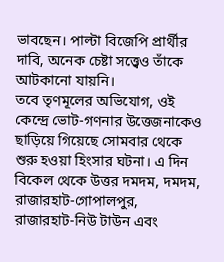ভাবছেন। পাল্টা বিজেপি প্রার্থীর দাবি, অনেক চেষ্টা সত্ত্বেও তাঁকে আটকানো যায়নি।
তবে তৃণমূলের অভিযোগ, ওই কেন্দ্রে ভোট-গণনার উত্তেজনাকেও ছাড়িয়ে গিয়েছে সোমবার থেকে শুরু হওয়া হিংসার ঘটনা। এ দিন বিকেল থেকে উত্তর দমদম, দমদম, রাজারহাট-গোপালপুর, রাজারহাট-নিউ টাউন এবং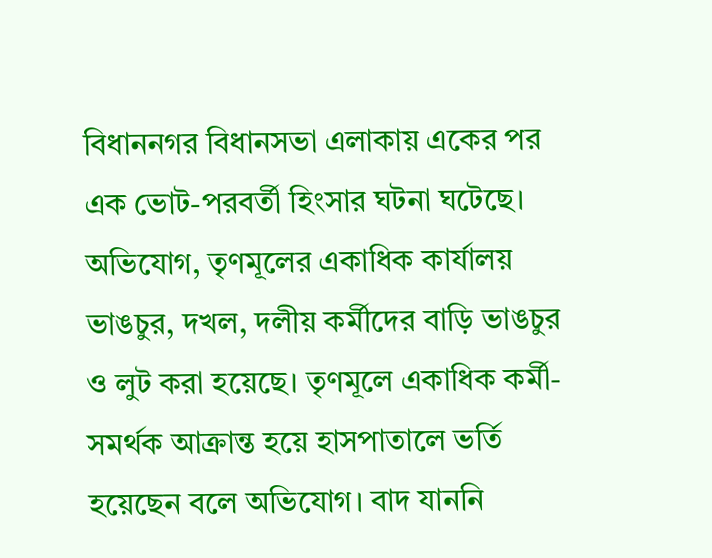বিধাননগর বিধানসভা এলাকায় একের পর এক ভোট-পরবর্তী হিংসার ঘটনা ঘটেছে। অভিযোগ, তৃণমূলের একাধিক কার্যালয় ভাঙচুর, দখল, দলীয় কর্মীদের বাড়ি ভাঙচুর ও লুট করা হয়েছে। তৃণমূলে একাধিক কর্মী-সমর্থক আক্রান্ত হয়ে হাসপাতালে ভর্তি হয়েছেন বলে অভিযোগ। বাদ যাননি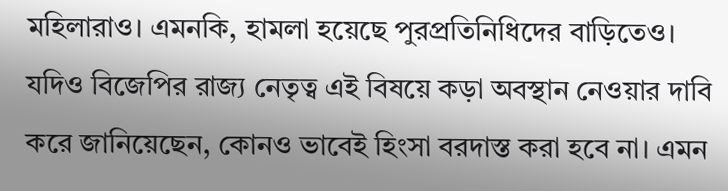মহিলারাও। এমনকি, হামলা হয়েছে পুরপ্রতিনিধিদের বাড়িতেও।
যদিও বিজেপির রাজ্য নেতৃত্ব এই বিষয়ে কড়া অবস্থান নেওয়ার দাবি করে জানিয়েছেন, কোনও ভাবেই হিংসা বরদাস্ত করা হবে না। এমন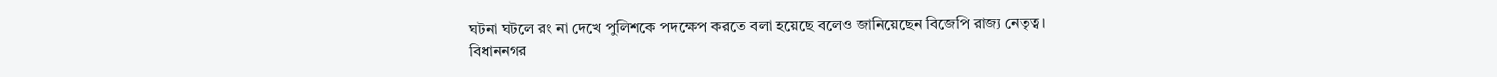ঘটনা ঘটলে রং না দেখে পুলিশকে পদক্ষেপ করতে বলা হয়েছে বলেও জানিয়েছেন বিজেপি রাজ্য নেতৃত্ব।
বিধাননগর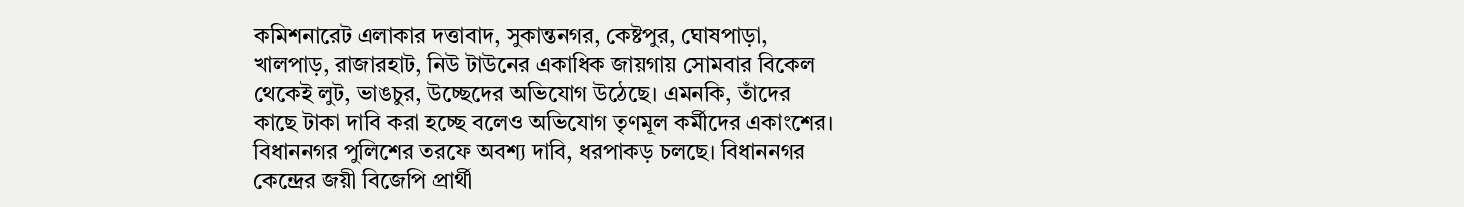কমিশনারেট এলাকার দত্তাবাদ, সুকান্তনগর, কেষ্টপুর, ঘোষপাড়া, খালপাড়, রাজারহাট, নিউ টাউনের একাধিক জায়গায় সোমবার বিকেল থেকেই লুট, ভাঙচুর, উচ্ছেদের অভিযোগ উঠেছে। এমনকি, তাঁদের কাছে টাকা দাবি করা হচ্ছে বলেও অভিযোগ তৃণমূল কর্মীদের একাংশের। বিধাননগর পুলিশের তরফে অবশ্য দাবি, ধরপাকড় চলছে। বিধাননগর কেন্দ্রের জয়ী বিজেপি প্রার্থী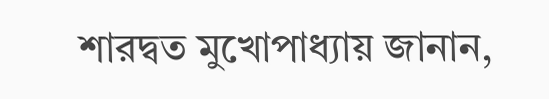শারদ্বত মুখোপাধ্যায় জানান,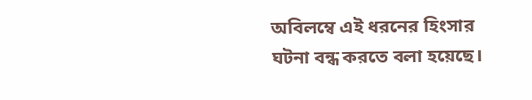অবিলম্বে এই ধরনের হিংসার ঘটনা বন্ধ করতে বলা হয়েছে।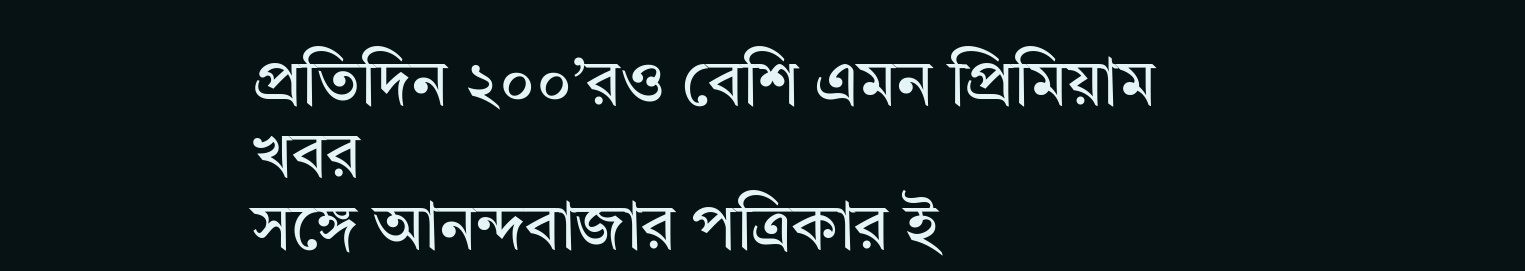প্রতিদিন ২০০’রও বেশি এমন প্রিমিয়াম খবর
সঙ্গে আনন্দবাজার পত্রিকার ই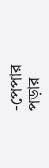-পেপার পড়ার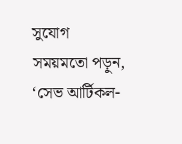সুযোগ
সময়মতো পড়ুন, ‘সেভ আর্টিকল-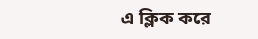এ ক্লিক করে